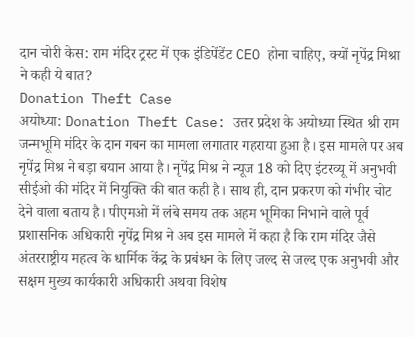दान चोरी केस: राम मंदिर ट्रस्ट में एक इंडिपेंडेंट CEO होना चाहिए, क्यों नृपेंद्र मिश्रा ने कही ये बात?
Donation Theft Case
अयोध्या: Donation Theft Case: उत्तर प्रदेश के अयोध्या स्थित श्री राम जन्मभूमि मंदिर के दान गबन का मामला लगातार गहराया हुआ है। इस मामले पर अब नृपेंद्र मिश्र ने बड़ा बयान आया है। नृपेंद्र मिश्र ने न्यूज 18 को दिए इंटरव्यू में अनुभवी सीईओ की मंदिर में नियुक्ति की बात कही है। साथ ही, दान प्रकरण को गंभीर चोट देने वाला बताय है। पीएमओ में लंबे समय तक अहम भूमिका निभाने वाले पूर्व प्रशासनिक अधिकारी नृपेंद्र मिश्र ने अब इस मामले में कहा है कि राम मंदिर जैसे अंतरराष्ट्रीय महत्व के धार्मिक केंद्र के प्रबंधन के लिए जल्द से जल्द एक अनुभवी और सक्षम मुख्य कार्यकारी अधिकारी अथवा विशेष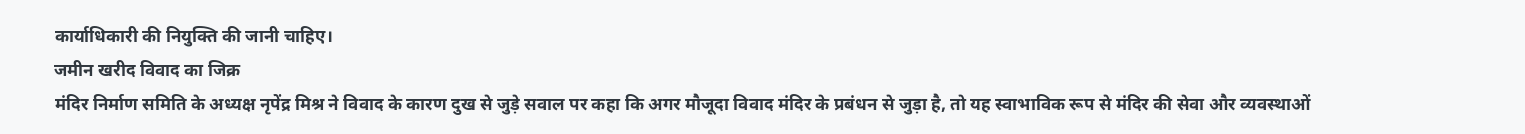कार्याधिकारी की नियुक्ति की जानी चाहिए।
जमीन खरीद विवाद का जिक्र
मंदिर निर्माण समिति के अध्यक्ष नृपेंद्र मिश्र ने विवाद के कारण दुख से जुड़े सवाल पर कहा कि अगर मौजूदा विवाद मंदिर के प्रबंधन से जुड़ा है, तो यह स्वाभाविक रूप से मंदिर की सेवा और व्यवस्थाओं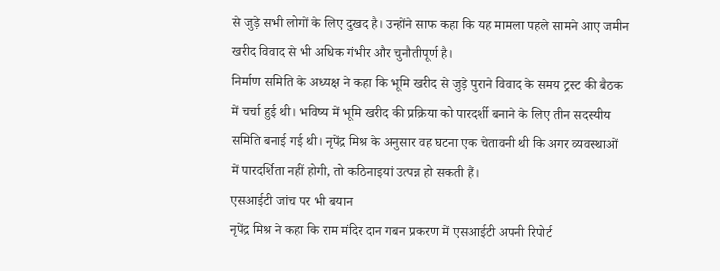से जुड़े सभी लोगों के लिए दुखद है। उन्होंने साफ कहा कि यह मामला पहले सामने आए जमीन खरीद विवाद से भी अधिक गंभीर और चुनौतीपूर्ण है।
निर्माण समिति के अध्यक्ष ने कहा कि भूमि खरीद से जुड़े पुराने विवाद के समय ट्रस्ट की बैठक में चर्चा हुई थी। भविष्य में भूमि खरीद की प्रक्रिया को पारदर्शी बनाने के लिए तीन सदस्यीय समिति बनाई गई थी। नृपेंद्र मिश्र के अनुसार वह घटना एक चेतावनी थी कि अगर व्यवस्थाओं में पारदर्शिता नहीं होगी, तो कठिनाइयां उत्पन्न हो सकती हैं।
एसआईटी जांच पर भी बयान
नृपेंद्र मिश्र ने कहा कि राम मंदिर दान गबन प्रकरण में एसआईटी अपनी रिपोर्ट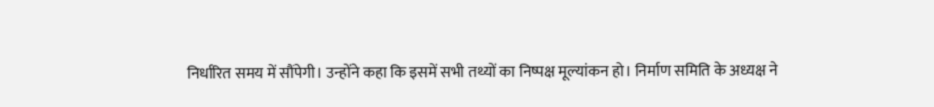निर्धारित समय में सौंपेगी। उन्होंने कहा कि इसमें सभी तथ्यों का निष्पक्ष मूल्यांकन हो। निर्माण समिति के अध्यक्ष ने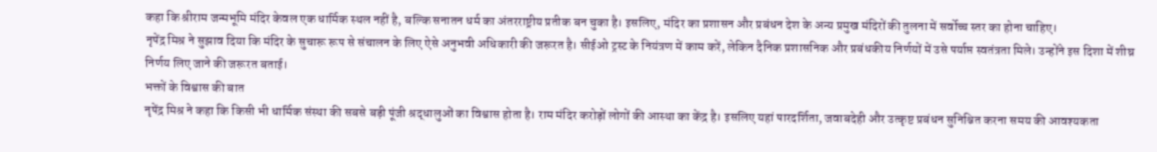कहा कि श्रीराम जन्मभूमि मंदिर केवल एक धार्मिक स्थल नहीं है, बल्कि सनातन धर्म का अंतरराष्ट्रीय प्रतीक बन चुका है। इसलिए, मंदिर का प्रशासन और प्रबंधन देश के अन्य प्रमुख मंदिरों की तुलना में सर्वोच्च स्तर का होना चाहिए।
नृपेंद्र मिश्र ने सुझाव दिया कि मंदिर के सुचारू रूप से संचालन के लिए ऐसे अनुभवी अधिकारी की जरूरत है। सीईओ ट्रस्ट के नियंत्रण में काम करें, लेकिन दैनिक प्रशासनिक और प्रबंधकीय निर्णयों में उसे पर्याप्त स्वतंत्रता मिले। उन्होंने इस दिशा में शीघ्र निर्णय लिए जाने की जरूरत बताई।
भक्तों के विश्वास की बात
नृपेंद्र मिश्र ने कहा कि किसी भी धार्मिक संस्था की सबसे बड़ी पूंजी श्रद्धालुओं का विश्वास होता है। राम मंदिर करोड़ों लोगों की आस्था का केंद्र है। इसलिए यहां पारदर्शिता, जवाबदेही और उत्कृष्ट प्रबंधन सुनिश्चित करना समय की आवश्यकता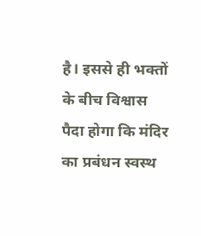है। इससे ही भक्तों के बीच विश्वास पैदा होगा कि मंदिर का प्रबंधन स्वस्थ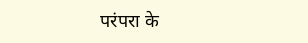परंपरा के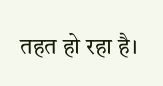तहत हो रहा है।